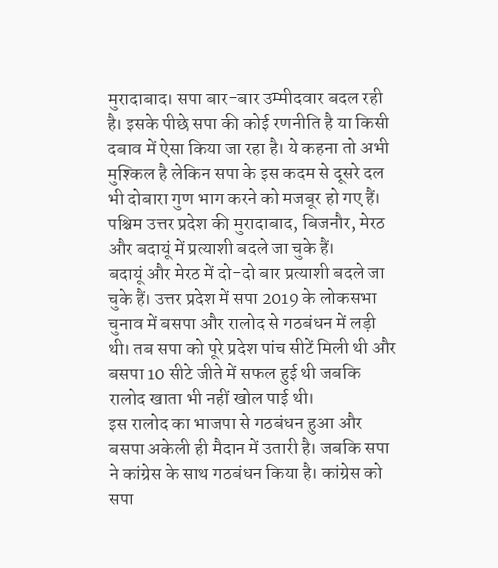मुरादाबाद। सपा बार-बार उम्मीदवार बदल रही है। इसके पीछे सपा की कोई रणनीति है या किसी दबाव में ऐसा किया जा रहा है। ये कहना तो अभी मुश्किल है लेकिन सपा के इस कदम से दूसरे दल भी दोबारा गुण भाग करने को मजबूर हो गए हैं। पश्चिम उत्तर प्रदेश की मुरादाबाद, बिजनौर, मेरठ और बदायूं में प्रत्याशी बदले जा चुके हैं।
बदायूं और मेरठ में दो-दो बार प्रत्याशी बदले जा चुके हैं। उत्तर प्रदेश में सपा 2019 के लोकसभा चुनाव में बसपा और रालोद से गठबंधन में लड़ी थी। तब सपा को पूरे प्रदेश पांच सीटें मिली थी और बसपा 10 सीटे जीते में सफल हुई थी जबकि रालोद खाता भी नहीं खोल पाई थी।
इस रालोद का भाजपा से गठबंधन हुआ और बसपा अकेली ही मैदान में उतारी है। जबकि सपा ने कांग्रेस के साथ गठबंधन किया है। कांग्रेस को सपा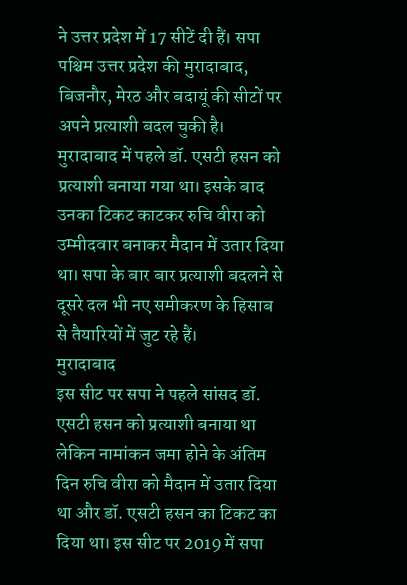ने उत्तर प्रदेश में 17 सीटें दी हैं। सपा पश्चिम उत्तर प्रदेश की मुरादाबाद, बिजनौर, मेरठ और बदायूं की सीटों पर अपने प्रत्याशी बदल चुकी है।
मुरादाबाद में पहले डॉ. एसटी हसन को प्रत्याशी बनाया गया था। इसके बाद उनका टिकट काटकर रुचि वीरा को उम्मीदवार बनाकर मैदान में उतार दिया था। सपा के बार बार प्रत्याशी बदलने से दूसरे दल भी नए समीकरण के हिसाब से तैयारियों में जुट रहे हैं।
मुरादाबाद
इस सीट पर सपा ने पहले सांसद डॉ. एसटी हसन को प्रत्याशी बनाया था लेकिन नामांकन जमा होने के अंतिम दिन रुचि वीरा को मैदान में उतार दिया था और डॉ. एसटी हसन का टिकट का दिया था। इस सीट पर 2019 में सपा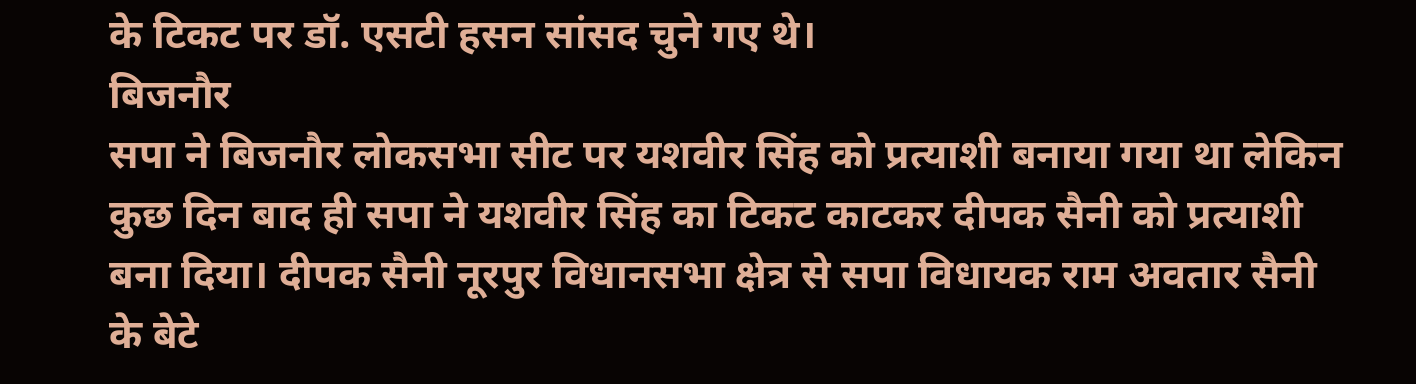के टिकट पर डॉ. एसटी हसन सांसद चुने गए थे।
बिजनौर
सपा ने बिजनौर लोकसभा सीट पर यशवीर सिंह को प्रत्याशी बनाया गया था लेकिन कुछ दिन बाद ही सपा ने यशवीर सिंह का टिकट काटकर दीपक सैनी को प्रत्याशी बना दिया। दीपक सैनी नूरपुर विधानसभा क्षेत्र से सपा विधायक राम अवतार सैनी के बेटे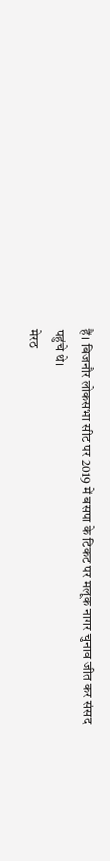हैं। बिजनौर लोकसभा सीट पर 2019 में बसपा के टिकट पर मलूक नागर चुनाव जीत कर संसद पहुंचे थे।
मेरठ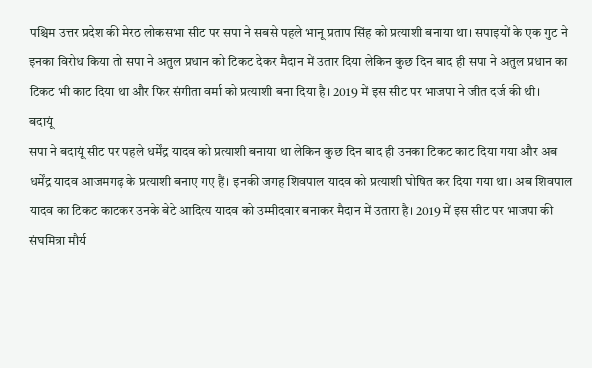पश्चिम उत्तर प्रदेश की मेरठ लोकसभा सीट पर सपा ने सबसे पहले भानू प्रताप सिंह को प्रत्याशी बनाया था। सपाइयों के एक गुट ने इनका विरोध किया तो सपा ने अतुल प्रधान को टिकट देकर मैदान में उतार दिया लेकिन कुछ दिन बाद ही सपा ने अतुल प्रधान का टिकट भी काट दिया था और फिर संगीता वर्मा को प्रत्याशी बना दिया है। 2019 में इस सीट पर भाजपा ने जीत दर्ज की थी।
बदायूं
सपा ने बदायूं सीट पर पहले धर्मेंद्र यादव को प्रत्याशी बनाया था लेकिन कुछ दिन बाद ही उनका टिकट काट दिया गया और अब धर्मेंद्र यादव आजमगढ़ के प्रत्याशी बनाए गए हैं। इनकी जगह शिवपाल यादव को प्रत्याशी घोषित कर दिया गया था। अब शिवपाल यादव का टिकट काटकर उनके बेटे आदित्य यादव को उम्मीदवार बनाकर मैदान में उतारा है। 2019 में इस सीट पर भाजपा की संघमित्रा मौर्य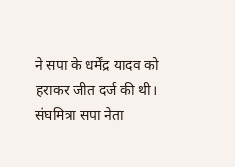ने सपा के धर्मेंद्र यादव को हराकर जीत दर्ज की थी। संघमित्रा सपा नेता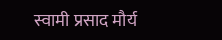स्वामी प्रसाद मौर्य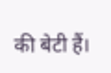की बेटी हैं।